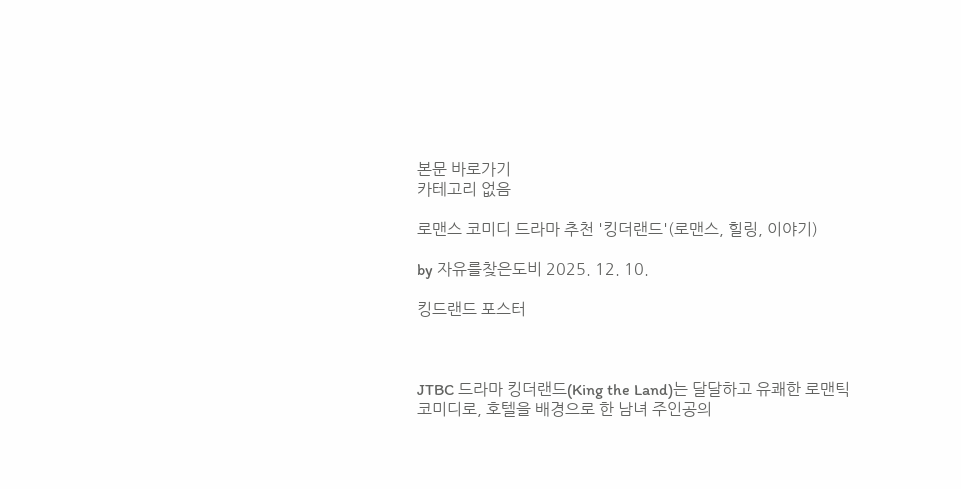본문 바로가기
카테고리 없음

로맨스 코미디 드라마 추천 '킹더랜드'(로맨스, 힐링, 이야기)

by 자유를찾은도비 2025. 12. 10.

킹드랜드 포스터



JTBC 드라마 킹더랜드(King the Land)는 달달하고 유쾌한 로맨틱 코미디로, 호텔을 배경으로 한 남녀 주인공의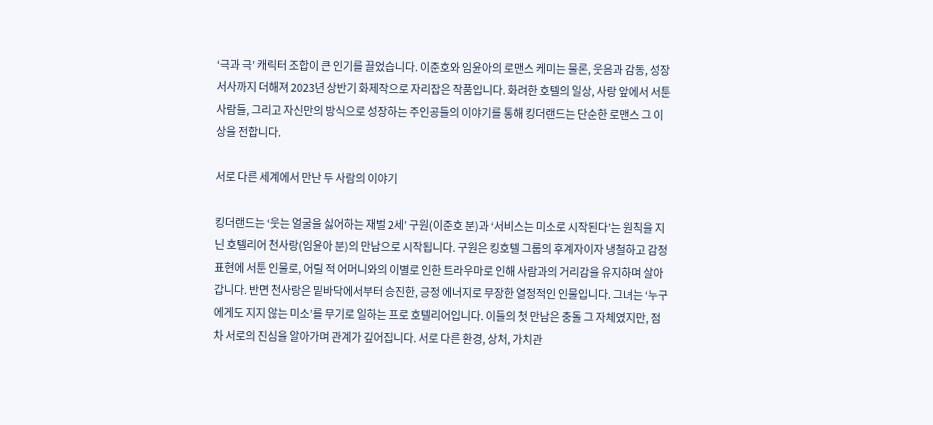‘극과 극’ 캐릭터 조합이 큰 인기를 끌었습니다. 이준호와 임윤아의 로맨스 케미는 물론, 웃음과 감동, 성장 서사까지 더해져 2023년 상반기 화제작으로 자리잡은 작품입니다. 화려한 호텔의 일상, 사랑 앞에서 서툰 사람들, 그리고 자신만의 방식으로 성장하는 주인공들의 이야기를 통해 킹더랜드는 단순한 로맨스 그 이상을 전합니다.

서로 다른 세계에서 만난 두 사람의 이야기

킹더랜드는 ‘웃는 얼굴을 싫어하는 재벌 2세’ 구원(이준호 분)과 ‘서비스는 미소로 시작된다’는 원칙을 지닌 호텔리어 천사랑(임윤아 분)의 만남으로 시작됩니다. 구원은 킹호텔 그룹의 후계자이자 냉철하고 감정 표현에 서툰 인물로, 어릴 적 어머니와의 이별로 인한 트라우마로 인해 사람과의 거리감을 유지하며 살아갑니다. 반면 천사랑은 밑바닥에서부터 승진한, 긍정 에너지로 무장한 열정적인 인물입니다. 그녀는 ‘누구에게도 지지 않는 미소’를 무기로 일하는 프로 호텔리어입니다. 이들의 첫 만남은 충돌 그 자체였지만, 점차 서로의 진심을 알아가며 관계가 깊어집니다. 서로 다른 환경, 상처, 가치관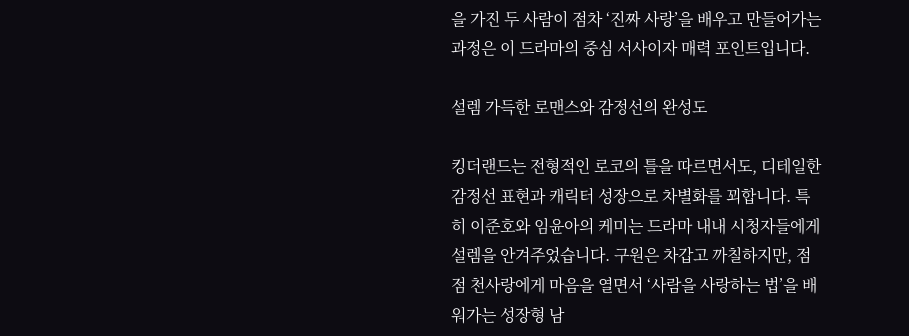을 가진 두 사람이 점차 ‘진짜 사랑’을 배우고 만들어가는 과정은 이 드라마의 중심 서사이자 매력 포인트입니다.

설렘 가득한 로맨스와 감정선의 완성도

킹더랜드는 전형적인 로코의 틀을 따르면서도, 디테일한 감정선 표현과 캐릭터 성장으로 차별화를 꾀합니다. 특히 이준호와 임윤아의 케미는 드라마 내내 시청자들에게 설렘을 안겨주었습니다. 구원은 차갑고 까칠하지만, 점점 천사랑에게 마음을 열면서 ‘사람을 사랑하는 법’을 배워가는 성장형 남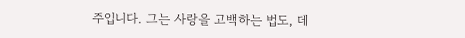주입니다. 그는 사랑을 고백하는 법도, 데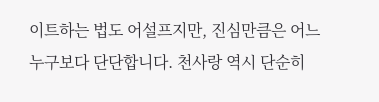이트하는 법도 어설프지만, 진심만큼은 어느 누구보다 단단합니다. 천사랑 역시 단순히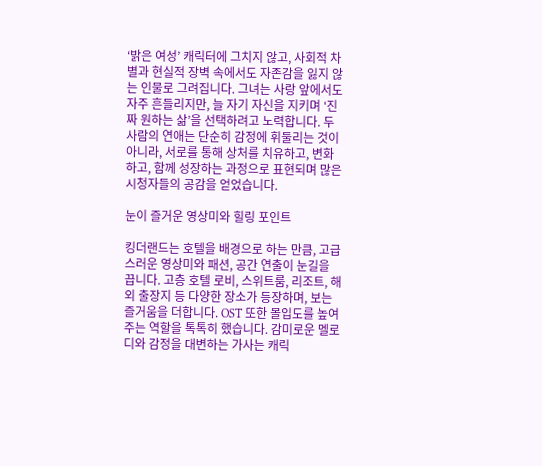‘밝은 여성’ 캐릭터에 그치지 않고, 사회적 차별과 현실적 장벽 속에서도 자존감을 잃지 않는 인물로 그려집니다. 그녀는 사랑 앞에서도 자주 흔들리지만, 늘 자기 자신을 지키며 ‘진짜 원하는 삶’을 선택하려고 노력합니다. 두 사람의 연애는 단순히 감정에 휘둘리는 것이 아니라, 서로를 통해 상처를 치유하고, 변화하고, 함께 성장하는 과정으로 표현되며 많은 시청자들의 공감을 얻었습니다.

눈이 즐거운 영상미와 힐링 포인트

킹더랜드는 호텔을 배경으로 하는 만큼, 고급스러운 영상미와 패션, 공간 연출이 눈길을 끕니다. 고층 호텔 로비, 스위트룸, 리조트, 해외 출장지 등 다양한 장소가 등장하며, 보는 즐거움을 더합니다. OST 또한 몰입도를 높여주는 역할을 톡톡히 했습니다. 감미로운 멜로디와 감정을 대변하는 가사는 캐릭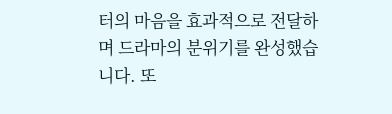터의 마음을 효과적으로 전달하며 드라마의 분위기를 완성했습니다. 또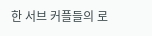한 서브 커플들의 로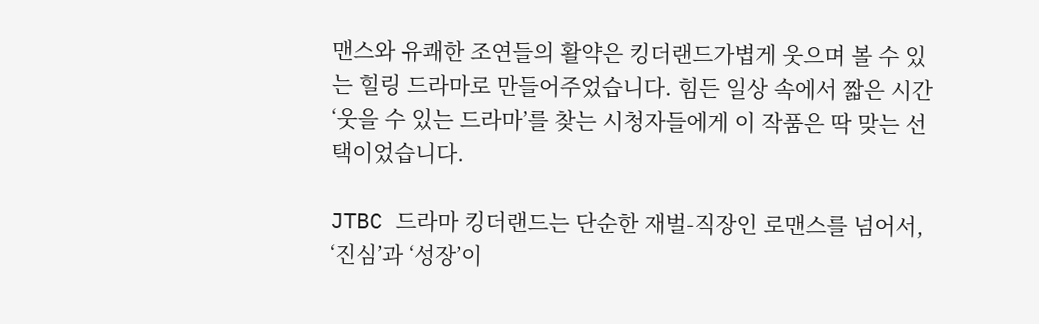맨스와 유쾌한 조연들의 활약은 킹더랜드가볍게 웃으며 볼 수 있는 힐링 드라마로 만들어주었습니다. 힘든 일상 속에서 짧은 시간 ‘웃을 수 있는 드라마’를 찾는 시청자들에게 이 작품은 딱 맞는 선택이었습니다.

JTBC 드라마 킹더랜드는 단순한 재벌-직장인 로맨스를 넘어서, ‘진심’과 ‘성장’이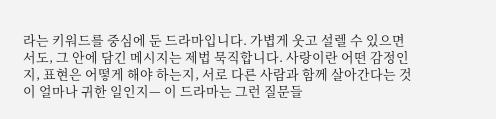라는 키워드를 중심에 둔 드라마입니다. 가볍게 웃고 설렐 수 있으면서도, 그 안에 담긴 메시지는 제법 묵직합니다. 사랑이란 어떤 감정인지, 표현은 어떻게 해야 하는지, 서로 다른 사람과 함께 살아간다는 것이 얼마나 귀한 일인지— 이 드라마는 그런 질문들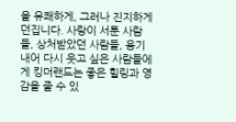을 유쾌하게, 그러나 진지하게 던집니다. 사랑이 서툰 사람들, 상처받았던 사람들, 용기 내어 다시 웃고 싶은 사람들에게 킹더랜드는 좋은 힐링과 영감을 줄 수 있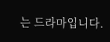는 드라마입니다.